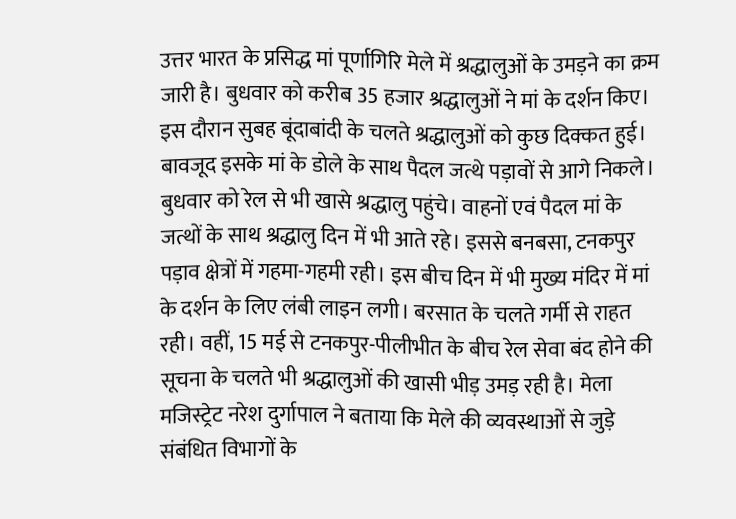उत्तर भारत के प्रसिद्ध मां पूर्णागिरि मेले में श्रद्धालुओं के उमड़ने का क्रम जारी है। बुधवार को करीब 35 हजार श्रद्धालुओं ने मां के दर्शन किए। इस दौरान सुबह बूंदाबांदी के चलते श्रद्धालुओं को कुछ दिक्कत हुई। बावजूद इसके मां के डोले के साथ पैदल जत्थे पड़ावों से आगे निकले।
बुधवार को रेल से भी खासे श्रद्धालु पहुंचे। वाहनों एवं पैदल मां के जत्थों के साथ श्रद्धालु दिन में भी आते रहे। इससे बनबसा, टनकपुर पड़ाव क्षेत्रों में गहमा-गहमी रही। इस बीच दिन में भी मुख्य मंदिर में मां के दर्शन के लिए लंबी लाइन लगी। बरसात के चलते गर्मी से राहत रही। वहीं, 15 मई से टनकपुर-पीलीभीत के बीच रेल सेवा बंद होने की सूचना के चलते भी श्रद्धालुओं की खासी भीड़ उमड़ रही है। मेला मजिस्ट्रेट नरेश दुर्गापाल ने बताया कि मेले की व्यवस्थाओं से जुड़े संबंधित विभागों के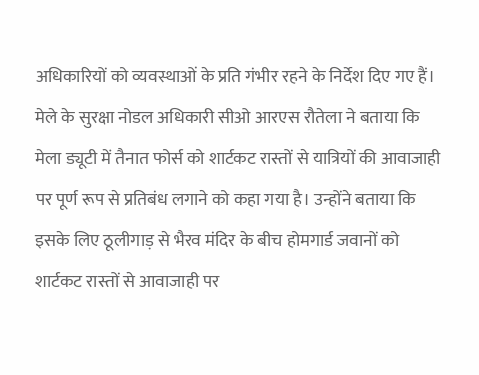अधिकारियों को व्यवस्थाओं के प्रति गंभीर रहने के निर्देश दिए गए हैं।
मेले के सुरक्षा नोडल अधिकारी सीओ आरएस रौतेला ने बताया कि मेला ड्यूटी में तैनात फोर्स को शार्टकट रास्तों से यात्रियों की आवाजाही पर पूर्ण रूप से प्रतिबंध लगाने को कहा गया है। उन्होंने बताया कि इसके लिए ठूलीगाड़ से भैरव मंदिर के बीच होमगार्ड जवानों को शार्टकट रास्तों से आवाजाही पर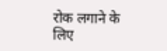रोक लगाने के लिए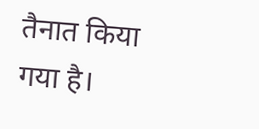तैनात किया गया है।